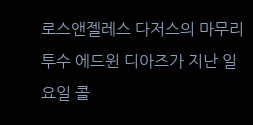로스앤젤레스 다저스의 마무리 투수 에드윈 디아즈가 지난 일요일 콜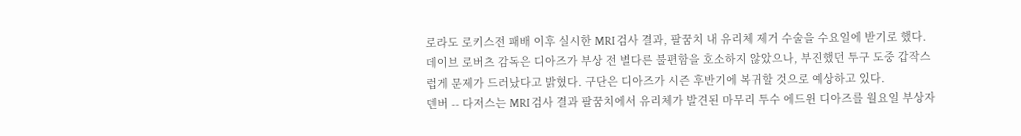로라도 로키스전 패배 이후 실시한 MRI 검사 결과, 팔꿈치 내 유리체 제거 수술을 수요일에 받기로 했다. 데이브 로버츠 감독은 디아즈가 부상 전 별다른 불편함을 호소하지 않았으나, 부진했던 투구 도중 갑작스럽게 문제가 드러났다고 밝혔다. 구단은 디아즈가 시즌 후반기에 복귀할 것으로 예상하고 있다.
덴버 -- 다저스는 MRI 검사 결과 팔꿈치에서 유리체가 발견된 마무리 투수 에드윈 디아즈를 월요일 부상자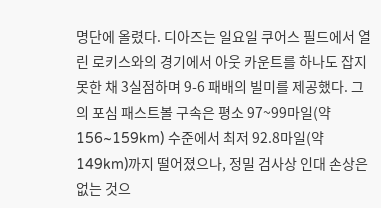명단에 올렸다. 디아즈는 일요일 쿠어스 필드에서 열린 로키스와의 경기에서 아웃 카운트를 하나도 잡지 못한 채 3실점하며 9-6 패배의 빌미를 제공했다. 그의 포심 패스트볼 구속은 평소 97~99마일(약 156~159km) 수준에서 최저 92.8마일(약 149km)까지 떨어졌으나, 정밀 검사상 인대 손상은 없는 것으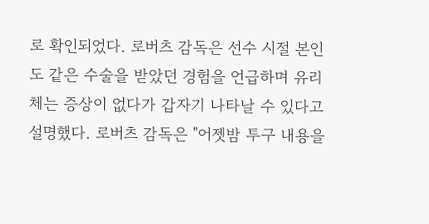로 확인되었다. 로버츠 감독은 선수 시절 본인도 같은 수술을 받았던 경험을 언급하며 유리체는 증상이 없다가 갑자기 나타날 수 있다고 설명했다. 로버츠 감독은 "어젯밤 투구 내용을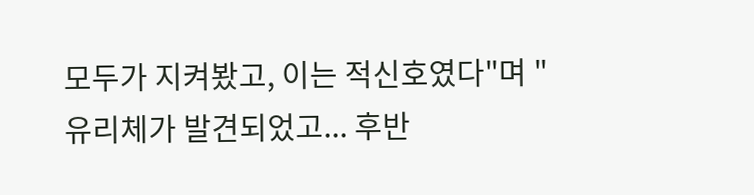모두가 지켜봤고, 이는 적신호였다"며 "유리체가 발견되었고... 후반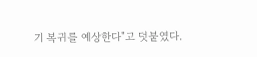기 복귀를 예상한다"고 덧붙였다.